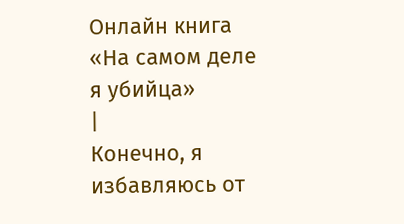Онлайн книга «На самом деле я убийца»
|
Конечно, я избавляюсь от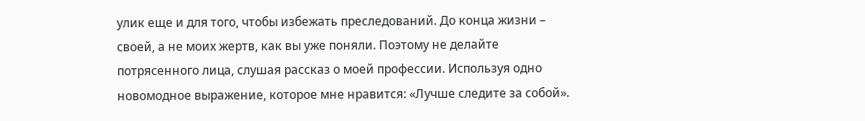улик еще и для того, чтобы избежать преследований. До конца жизни – своей, а не моих жертв, как вы уже поняли. Поэтому не делайте потрясенного лица, слушая рассказ о моей профессии. Используя одно новомодное выражение, которое мне нравится: «Лучше следите за собой».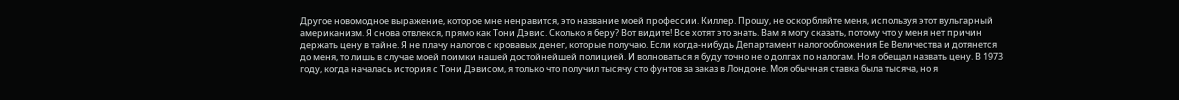Другое новомодное выражение, которое мне ненравится, это название моей профессии. Киллер. Прошу, не оскорбляйте меня, используя этот вульгарный американизм. Я снова отвлекся, прямо как Тони Дэвис. Сколько я беру? Вот видите! Все хотят это знать. Вам я могу сказать, потому что у меня нет причин держать цену в тайне. Я не плачу налогов с кровавых денег, которые получаю. Если когда-нибудь Департамент налогообложения Ее Величества и дотянется до меня, то лишь в случае моей поимки нашей достойнейшей полицией. И волноваться я буду точно не о долгах по налогам. Но я обещал назвать цену. В 1973 году, когда началась история с Тони Дэвисом, я только что получил тысячу сто фунтов за заказ в Лондоне. Моя обычная ставка была тысяча, но я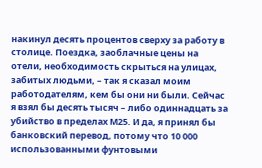накинул десять процентов сверху за работу в столице. Поездка, заоблачные цены на отели, необходимость скрыться на улицах, забитых людьми, – так я сказал моим работодателям, кем бы они ни были. Сейчас я взял бы десять тысяч – либо одиннадцать за убийство в пределах М25. И да, я принял бы банковский перевод, потому что 10 000 использованными фунтовыми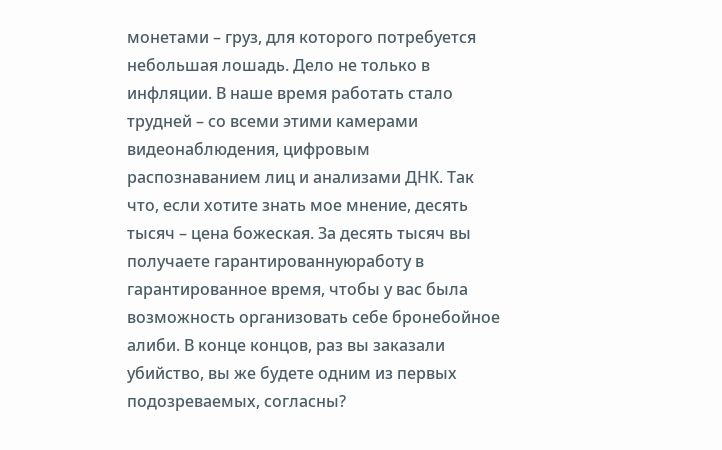монетами – груз, для которого потребуется небольшая лошадь. Дело не только в инфляции. В наше время работать стало трудней – со всеми этими камерами видеонаблюдения, цифровым распознаванием лиц и анализами ДНК. Так что, если хотите знать мое мнение, десять тысяч – цена божеская. За десять тысяч вы получаете гарантированнуюработу в гарантированное время, чтобы у вас была возможность организовать себе бронебойное алиби. В конце концов, раз вы заказали убийство, вы же будете одним из первых подозреваемых, согласны?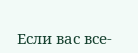Если вас все-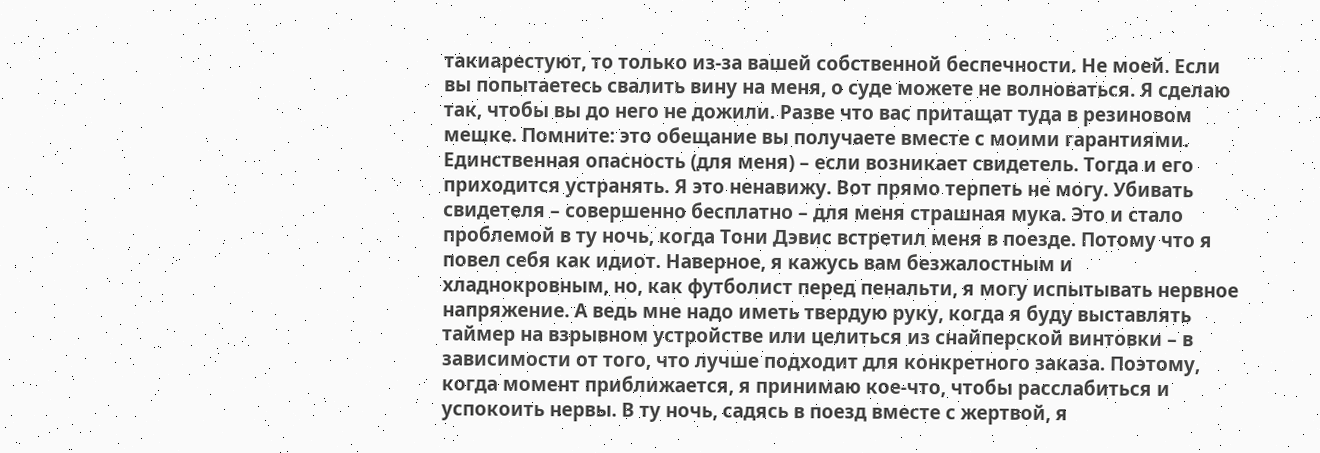такиарестуют, то только из-за вашей собственной беспечности. Не моей. Если вы попытаетесь свалить вину на меня, о суде можете не волноваться. Я сделаю так, чтобы вы до него не дожили. Разве что вас притащат туда в резиновом мешке. Помните: это обещание вы получаете вместе с моими гарантиями. Единственная опасность (для меня) – если возникает свидетель. Тогда и его приходится устранять. Я это ненавижу. Вот прямо терпеть не могу. Убивать свидетеля – совершенно бесплатно – для меня страшная мука. Это и стало проблемой в ту ночь, когда Тони Дэвис встретил меня в поезде. Потому что я повел себя как идиот. Наверное, я кажусь вам безжалостным и хладнокровным, но, как футболист перед пенальти, я могу испытывать нервное напряжение. А ведь мне надо иметь твердую руку, когда я буду выставлять таймер на взрывном устройстве или целиться из снайперской винтовки – в зависимости от того, что лучше подходит для конкретного заказа. Поэтому, когда момент приближается, я принимаю кое-что, чтобы расслабиться и успокоить нервы. В ту ночь, садясь в поезд вместе с жертвой, я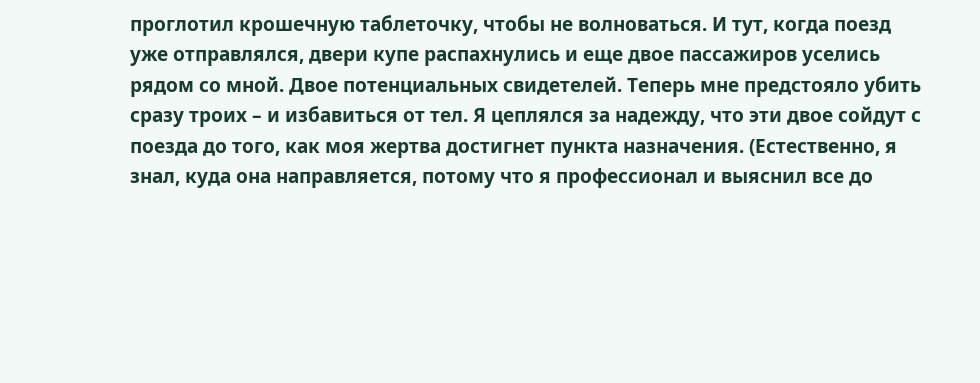проглотил крошечную таблеточку, чтобы не волноваться. И тут, когда поезд уже отправлялся, двери купе распахнулись и еще двое пассажиров уселись рядом со мной. Двое потенциальных свидетелей. Теперь мне предстояло убить сразу троих – и избавиться от тел. Я цеплялся за надежду, что эти двое сойдут с поезда до того, как моя жертва достигнет пункта назначения. (Естественно, я знал, куда она направляется, потому что я профессионал и выяснил все до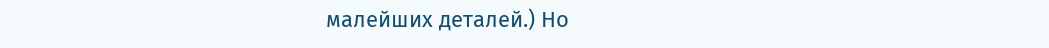малейших деталей.) Но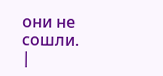они не сошли. |